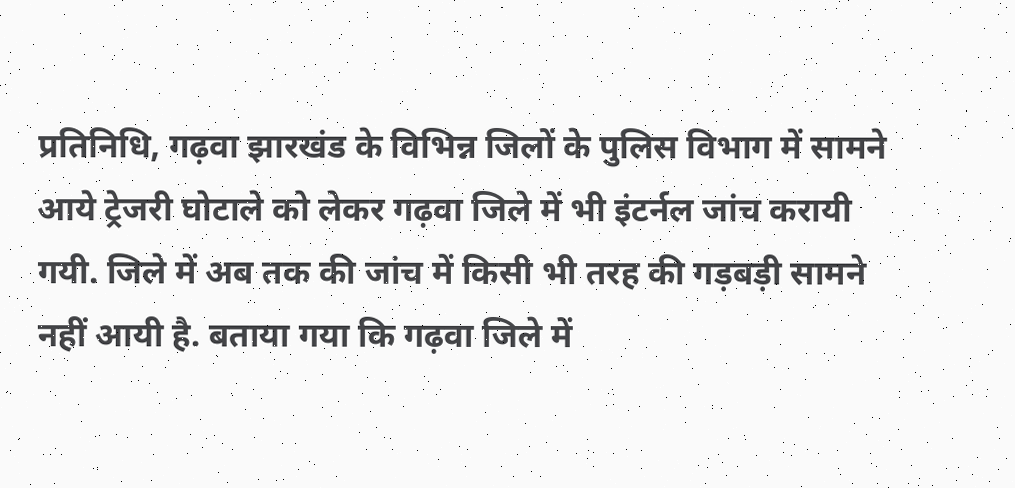प्रतिनिधि, गढ़वा झारखंड के विभिन्न जिलों के पुलिस विभाग में सामने आये ट्रेजरी घोटाले को लेकर गढ़वा जिले में भी इंटर्नल जांच करायी गयी. जिले में अब तक की जांच में किसी भी तरह की गड़बड़ी सामने नहीं आयी है. बताया गया कि गढ़वा जिले में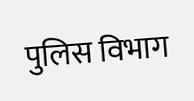पुलिस विभाग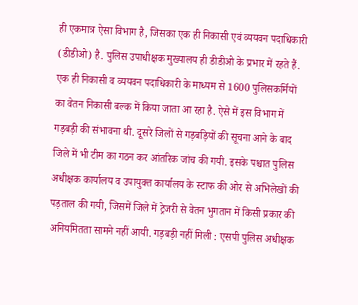ही एकमात्र ऐसा विभाग है, जिसका एक ही निकासी एवं व्ययवन पदाधिकारी (डीडीओ) है. पुलिस उपाधीक्षक मुख्यालय ही डीडीओ के प्रभार में रहते हैं. एक ही निकासी व व्ययवन पदाधिकारी के माध्यम से 1600 पुलिसकर्मियों का वेतन निकासी बल्क में किया जाता आ रहा है. ऐसे में इस विभाग में गड़बड़ी की संभावना थी. दूसरे जिलों से गड़बड़ियों की सूचना आने के बाद जिले में भी टीम का गठन कर आंतरिक जांच की गयी. इसके पश्चात पुलिस अधीक्षक कार्यालय व उपायुक्त कार्यालय के स्टाफ की ओर से अभिलेखों की पड़ताल की गयी, जिसमें जिले में ट्रेजरी से वेतन भुगतान में किसी प्रकार की अनियमितता सामने नहीं आयी. गड़बड़ी नहीं मिली : एसपी पुलिस अधीक्षक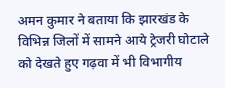अमन कुमार ने बताया कि झारखंड के विभिन्न जिलों में सामने आये ट्रेजरी घोटाले को देखते हुए गढ़वा में भी विभागीय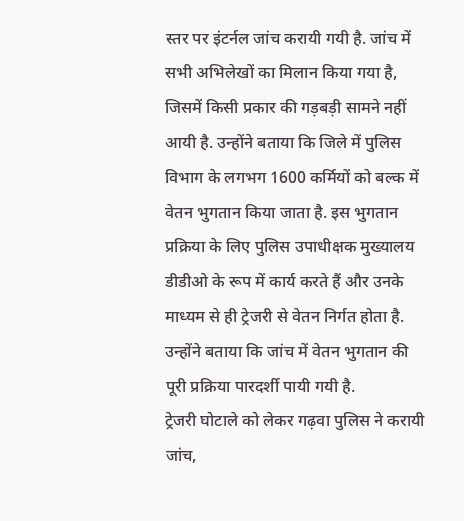स्तर पर इंटर्नल जांच करायी गयी है. जांच में सभी अभिलेखों का मिलान किया गया है, जिसमें किसी प्रकार की गड़बड़ी सामने नहीं आयी है. उन्होंने बताया कि जिले में पुलिस विभाग के लगभग 1600 कर्मियों को बल्क में वेतन भुगतान किया जाता है. इस भुगतान प्रक्रिया के लिए पुलिस उपाधीक्षक मुख्यालय डीडीओ के रूप में कार्य करते हैं और उनके माध्यम से ही ट्रेजरी से वेतन निर्गत होता है. उन्होंने बताया कि जांच में वेतन भुगतान की पूरी प्रक्रिया पारदर्शी पायी गयी है.
ट्रेजरी घोटाले को लेकर गढ़वा पुलिस ने करायी जांच,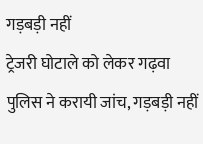गड़बड़ी नहीं
ट्रेजरी घोटाले को लेकर गढ़वा पुलिस ने करायी जांच, गड़बड़ी नहीं